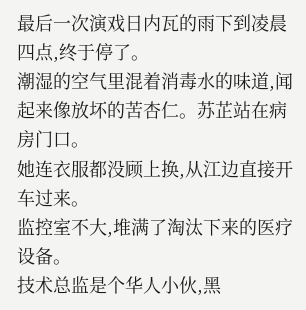最后一次演戏日内瓦的雨下到凌晨四点,终于停了。
潮湿的空气里混着消毒水的味道,闻起来像放坏的苦杏仁。苏芷站在病房门口。
她连衣服都没顾上换,从江边直接开车过来。
监控室不大,堆满了淘汰下来的医疗设备。
技术总监是个华人小伙,黑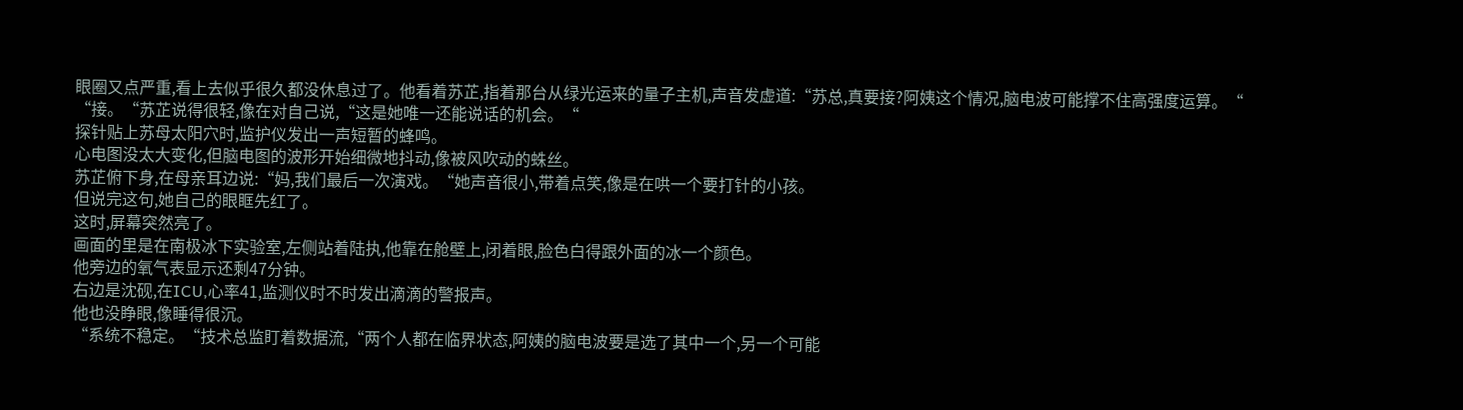眼圈又点严重,看上去似乎很久都没休息过了。他看着苏芷,指着那台从绿光运来的量子主机,声音发虚道:“苏总,真要接?阿姨这个情况,脑电波可能撑不住高强度运算。“
“接。“苏芷说得很轻,像在对自己说,“这是她唯一还能说话的机会。“
探针贴上苏母太阳穴时,监护仪发出一声短暂的蜂鸣。
心电图没太大变化,但脑电图的波形开始细微地抖动,像被风吹动的蛛丝。
苏芷俯下身,在母亲耳边说:“妈,我们最后一次演戏。“她声音很小,带着点笑,像是在哄一个要打针的小孩。
但说完这句,她自己的眼眶先红了。
这时,屏幕突然亮了。
画面的里是在南极冰下实验室,左侧站着陆执,他靠在舱壁上,闭着眼,脸色白得跟外面的冰一个颜色。
他旁边的氧气表显示还剩47分钟。
右边是沈砚,在ICU,心率41,监测仪时不时发出滴滴的警报声。
他也没睁眼,像睡得很沉。
“系统不稳定。“技术总监盯着数据流,“两个人都在临界状态,阿姨的脑电波要是选了其中一个,另一个可能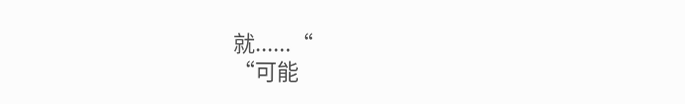就......“
“可能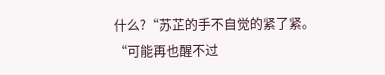什么?“苏芷的手不自觉的紧了紧。
“可能再也醒不过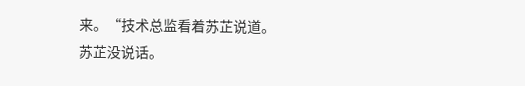来。“技术总监看着苏芷说道。
苏芷没说话。